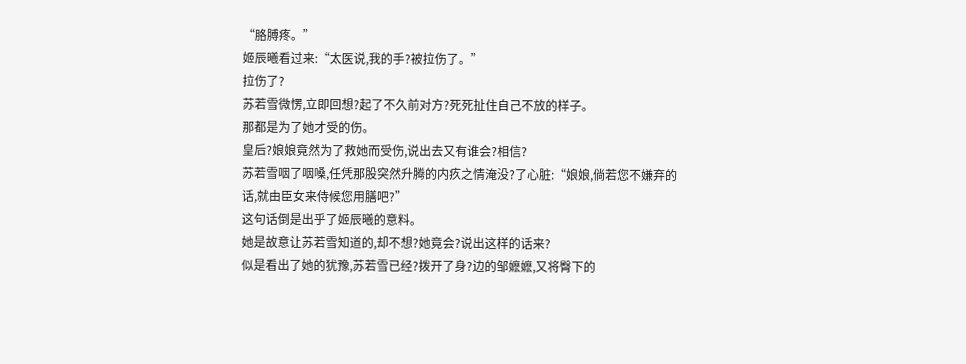“胳膊疼。”
姬辰曦看过来:“太医说,我的手?被拉伤了。”
拉伤了?
苏若雪微愣,立即回想?起了不久前对方?死死扯住自己不放的样子。
那都是为了她才受的伤。
皇后?娘娘竟然为了救她而受伤,说出去又有谁会?相信?
苏若雪咽了咽嗓,任凭那股突然升腾的内疚之情淹没?了心脏:“娘娘,倘若您不嫌弃的话,就由臣女来侍候您用膳吧?”
这句话倒是出乎了姬辰曦的意料。
她是故意让苏若雪知道的,却不想?她竟会?说出这样的话来?
似是看出了她的犹豫,苏若雪已经?拨开了身?边的邹嬷嬷,又将臀下的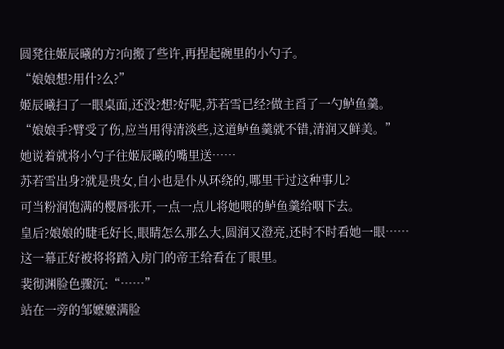圆凳往姬辰曦的方?向搬了些许,再捏起碗里的小勺子。
“娘娘想?用什?么?”
姬辰曦扫了一眼桌面,还没?想?好呢,苏若雪已经?做主舀了一勺鲈鱼羹。
“娘娘手?臂受了伤,应当用得清淡些,这道鲈鱼羹就不错,清润又鲜美。”
她说着就将小勺子往姬辰曦的嘴里送……
苏若雪出身?就是贵女,自小也是仆从环绕的,哪里干过这种事儿?
可当粉润饱满的樱唇张开,一点一点儿将她喂的鲈鱼羹给咽下去。
皇后?娘娘的睫毛好长,眼睛怎么那么大,圆润又澄亮,还时不时看她一眼……
这一幕正好被将将踏入房门的帝王给看在了眼里。
裴彻渊脸色骤沉:“……”
站在一旁的邹嬷嬷满脸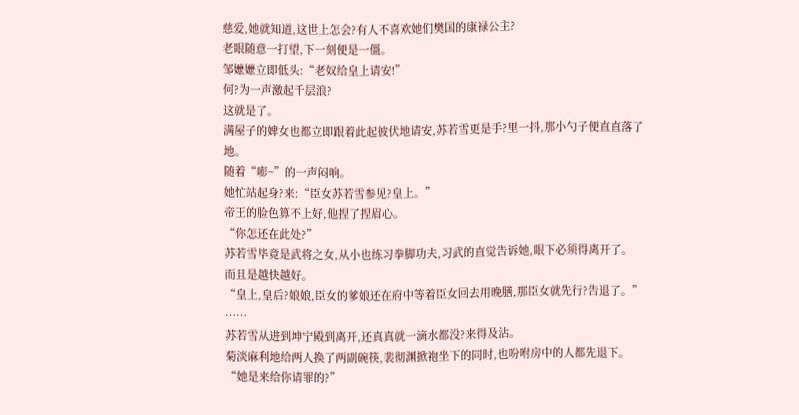慈爱,她就知道,这世上怎会?有人不喜欢她们樊国的康禄公主?
老眼随意一打望,下一刻便是一僵。
邹嬷嬷立即低头:“老奴给皇上请安!”
何?为一声激起千层浪?
这就是了。
满屋子的婢女也都立即跟着此起彼伏地请安,苏若雪更是手?里一抖,那小勺子便直直落了地。
随着“嘭~”的一声闷响。
她忙站起身?来:“臣女苏若雪参见?皇上。”
帝王的脸色算不上好,他捏了捏眉心。
“你怎还在此处?”
苏若雪毕竟是武将之女,从小也练习拳脚功夫,习武的直觉告诉她,眼下必须得离开了。
而且是越快越好。
“皇上,皇后?娘娘,臣女的爹娘还在府中等着臣女回去用晚膳,那臣女就先行?告退了。”
……
苏若雪从进到坤宁殿到离开,还真真就一滴水都没?来得及沾。
菊淡麻利地给两人换了两副碗筷,裴彻渊掀袍坐下的同时,也吩咐房中的人都先退下。
“她是来给你请罪的?”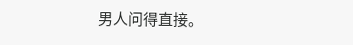男人问得直接。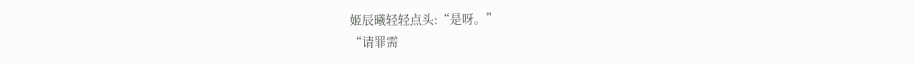姬辰曦轻轻点头:“是呀。”
“请罪需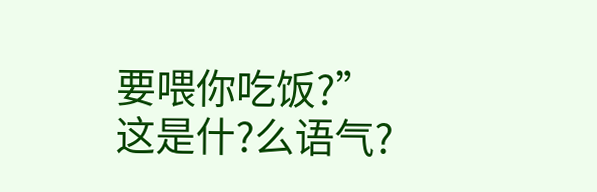要喂你吃饭?”
这是什?么语气?